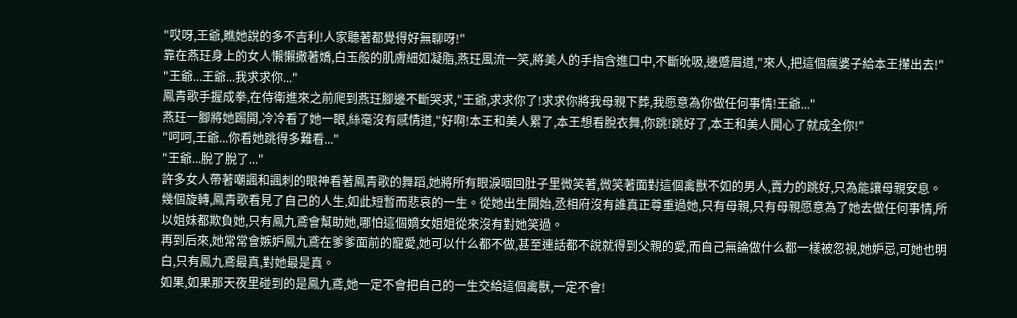"哎呀,王爺,瞧她說的多不吉利!人家聽著都覺得好無聊呀!"
靠在燕玨身上的女人懶懶撒著嬌,白玉般的肌膚細如凝脂,燕玨風流一笑,將美人的手指含進口中,不斷吮吸,邊蹙眉道,"來人,把這個瘋婆子給本王攆出去!"
"王爺...王爺...我求求你..."
鳳青歌手握成拳,在侍衛進來之前爬到燕玨腳邊不斷哭求,"王爺,求求你了!求求你將我母親下葬,我愿意為你做任何事情!王爺..."
燕玨一腳將她踢開,冷冷看了她一眼,絲毫沒有感情道,"好啊!本王和美人累了,本王想看脫衣舞,你跳!跳好了,本王和美人開心了就成全你!"
"呵呵,王爺...你看她跳得多難看..."
"王爺...脫了脫了..."
許多女人帶著嘲諷和諷刺的眼神看著鳳青歌的舞蹈,她將所有眼淚咽回肚子里微笑著,微笑著面對這個禽獸不如的男人,賣力的跳好,只為能讓母親安息。
幾個旋轉,鳳青歌看見了自己的人生,如此短暫而悲哀的一生。從她出生開始,丞相府沒有誰真正尊重過她,只有母親,只有母親愿意為了她去做任何事情,所以姐妹都欺負她,只有鳳九鳶會幫助她,哪怕這個嫡女姐姐從來沒有對她笑過。
再到后來,她常常會嫉妒鳳九鳶在爹爹面前的寵愛,她可以什么都不做,甚至連話都不說就得到父親的愛,而自己無論做什么都一樣被忽視,她妒忌,可她也明白,只有鳳九鳶最真,對她最是真。
如果,如果那天夜里碰到的是鳳九鳶,她一定不會把自己的一生交給這個禽獸,一定不會!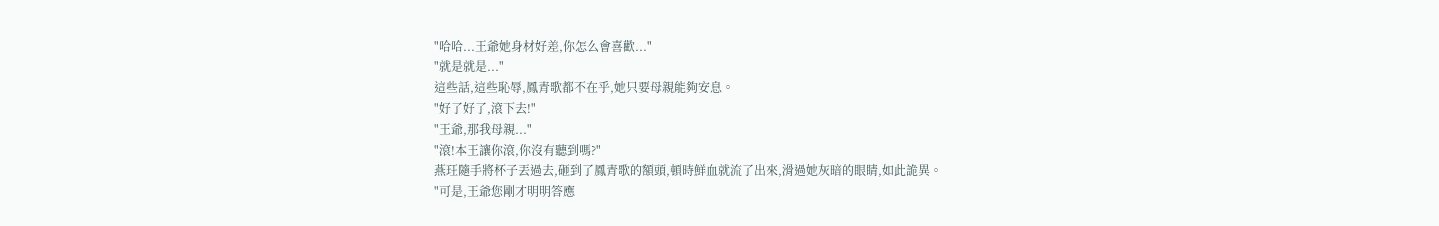"哈哈...王爺她身材好差,你怎么會喜歡..."
"就是就是..."
這些話,這些恥辱,鳳青歌都不在乎,她只要母親能夠安息。
"好了好了,滾下去!"
"王爺,那我母親..."
"滾!本王讓你滾,你沒有聽到嗎?"
燕玨隨手將杯子丟過去,砸到了鳳青歌的額頭,頓時鮮血就流了出來,滑過她灰暗的眼睛,如此詭異。
"可是,王爺您剛才明明答應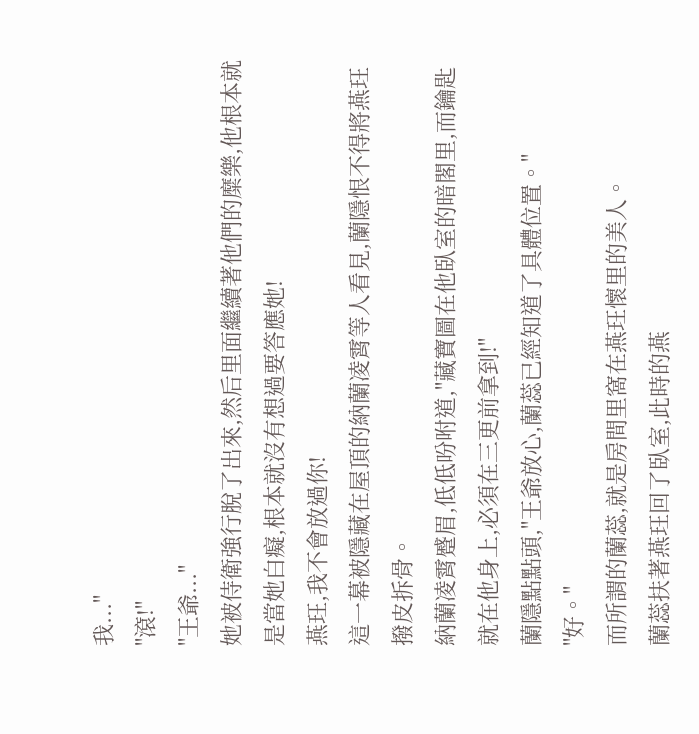我..."
"滾!"
"王爺..."
她被侍衛強行脫了出來,然后里面繼續著他們的糜樂,他根本就是當她白癡,根本就沒有想過要答應她!
燕玨,我不會放過你!
這一幕被隱藏在屋頂的納蘭凌霄等人看見,蘭隱恨不得將燕玨撥皮拆骨。
納蘭凌霄蹙眉,低低吩咐道,"藏寶圖在他臥室的暗閣里,而鑰匙就在他身上,必須在三更前拿到!"
蘭隱點點頭,"王爺放心,蘭蕊已經知道了具體位置。"
"好。"
而所謂的蘭蕊,就是房間里窩在燕玨懷里的美人。
蘭蕊扶著燕玨回了臥室,此時的燕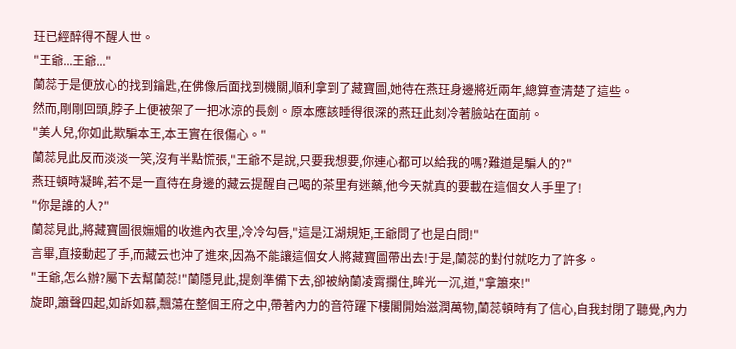玨已經醉得不醒人世。
"王爺...王爺..."
蘭蕊于是便放心的找到鑰匙,在佛像后面找到機關,順利拿到了藏寶圖,她待在燕玨身邊將近兩年,總算查清楚了這些。
然而,剛剛回頭,脖子上便被架了一把冰涼的長劍。原本應該睡得很深的燕玨此刻冷著臉站在面前。
"美人兒,你如此欺騙本王,本王實在很傷心。"
蘭蕊見此反而淡淡一笑,沒有半點慌張,"王爺不是說,只要我想要,你連心都可以給我的嗎?難道是騙人的?"
燕玨頓時凝眸,若不是一直待在身邊的藏云提醒自己喝的茶里有迷藥,他今天就真的要載在這個女人手里了!
"你是誰的人?"
蘭蕊見此,將藏寶圖很嫵媚的收進內衣里,冷冷勾唇,"這是江湖規矩,王爺問了也是白問!"
言畢,直接動起了手,而藏云也沖了進來,因為不能讓這個女人將藏寶圖帶出去!于是,蘭蕊的對付就吃力了許多。
"王爺,怎么辦?屬下去幫蘭蕊!"蘭隱見此,提劍準備下去,卻被納蘭凌霄攔住,眸光一沉,道,"拿簫來!"
旋即,簫聲四起,如訴如慕,飄蕩在整個王府之中,帶著內力的音符躍下樓閣開始滋潤萬物,蘭蕊頓時有了信心,自我封閉了聽覺,內力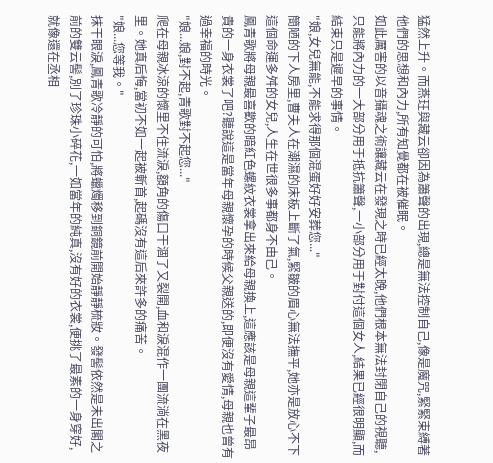猛然上升。而燕玨與藏云卻因為簫聲的出現,總是無法控制自己,像是魔咒,緊緊束縛著他們的思想和內力,所有知覺都在被催眠。
如此厲害的以音攝魂之術讓藏云在發現之時已經太晚,他們根本無法封閉自己的視聽,只能將內力的一大部分用于抵抗簫聲,一小部分用于對付這個女人,結果已經很明顯,而結束只是遲早的事情。
"娘,女兒無能,不能求得那個混蛋好好安葬您..."
簡陋的下人房里,曹夫人在潮濕的床板上斷了氣,緊皺的眉心無法撫平,她亦是放心不下這個命運多舛的女兒,人生在世很多事都身不由己。
鳳青歌將母親最喜歡的暗紅色螺紋衣裳拿出來給母親換上,這應該是母親這輩子最昂貴的一身衣裳了吧?聽說這是當年母親懷孕的時候父親送的,即便沒有愛情,母親也曾有過幸福的時光。
"娘...娘,對不起,青歌對不起您..."
爬在母親冰涼的懷里不住流淚,額角的傷口干涸了又裂開,血和淚混作一團流淌在黑夜里。她真后悔,當初不如一起被斬首,起碼沒有這后來許多的痛苦。
"娘...您等我。"
抹干眼淚,鳳青歌冷靜的可怕,將蠟燭移到銅鏡前開始靜靜梳妝。發髻依然是未出閣之前的雙云髻,別了珍珠小碎花,一如當年的純真,沒有好的衣裳,便挑了最素的一身穿好,就像還在丞相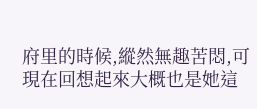府里的時候,縱然無趣苦悶,可現在回想起來大概也是她這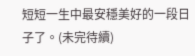短短一生中最安穩美好的一段日子了。(未完待續)